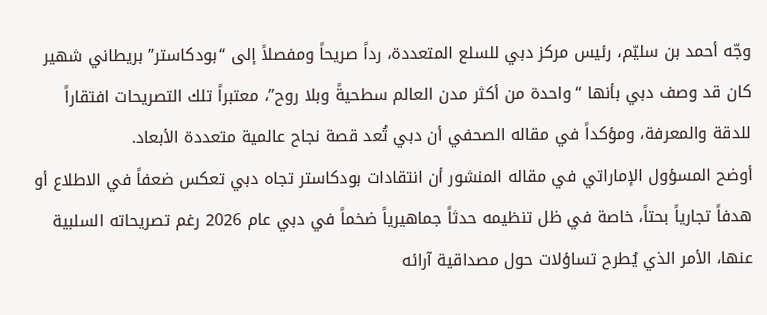وجّه أحمد بن سليّم، رئيس مركز دبي للسلع المتعددة، رداً صريحاً ومفصلاً إلى “بودكاستر” بريطاني شهير كان قد وصف دبي بأنها “واحدة من أكثر مدن العالم سطحيةً وبلا روح”، معتبراً تلك التصريحات افتقاراً للدقة والمعرفة، ومؤكداً في مقاله الصحفي أن دبي تُعد قصة نجاح عالمية متعددة الأبعاد.
أوضح المسؤول الإماراتي في مقاله المنشور أن انتقادات بودكاستر تجاه دبي تعكس ضعفاً في الاطلاع أو هدفاً تجارياً بحتاً، خاصة في ظل تنظيمه حدثاً جماهيرياً ضخماً في دبي عام 2026 رغم تصريحاته السلبية عنها، الأمر الذي يُطرح تساؤلات حول مصداقية آرائه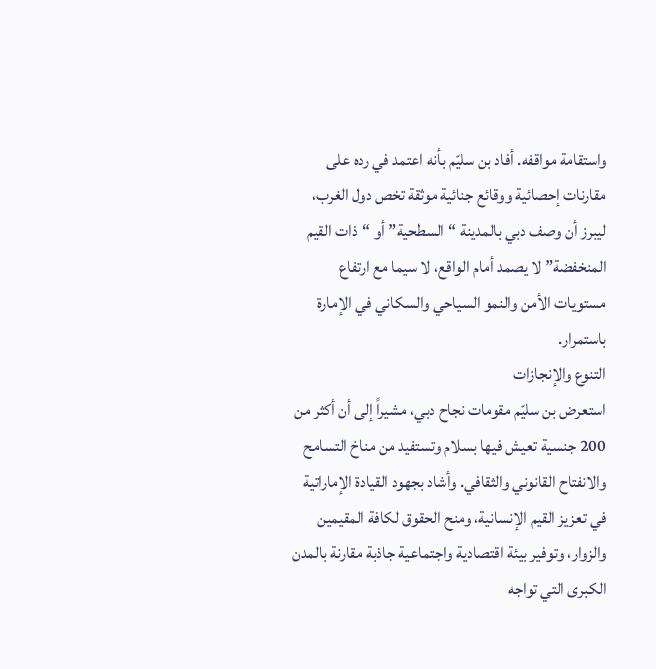واستقامة مواقفه. أفاد بن سليّم بأنه اعتمد في رده على مقارنات إحصائية ووقائع جنائية موثقة تخص دول الغرب، ليبرز أن وصف دبي بالمدينة “السطحية” أو “ذات القيم المنخفضة” لا يصمد أمام الواقع، لا سيما مع ارتفاع مستويات الأمن والنمو السياحي والسكاني في الإمارة باستمرار.
التنوع والإنجازات
استعرض بن سليّم مقومات نجاح دبي، مشيراً إلى أن أكثر من 200 جنسية تعيش فيها بسلام وتستفيد من مناخ التسامح والانفتاح القانوني والثقافي. وأشاد بجهود القيادة الإماراتية في تعزيز القيم الإنسانية، ومنح الحقوق لكافة المقيمين والزوار، وتوفير بيئة اقتصادية واجتماعية جاذبة مقارنة بالمدن الكبرى التي تواجه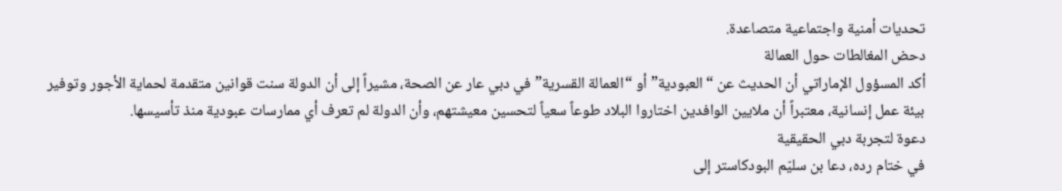تحديات أمنية واجتماعية متصاعدة.
دحض المغالطات حول العمالة
أكد المسؤول الإماراتي أن الحديث عن “العبودية” أو “العمالة القسرية” في دبي عار عن الصحة، مشيراً إلى أن الدولة سنت قوانين متقدمة لحماية الأجور وتوفير بيئة عمل إنسانية، معتبراً أن ملايين الوافدين اختاروا البلاد طوعاً سعياً لتحسين معيشتهم، وأن الدولة لم تعرف أي ممارسات عبودية منذ تأسيسها.
دعوة لتجربة دبي الحقيقية
في ختام رده، دعا بن سليّم البودكاستر إلى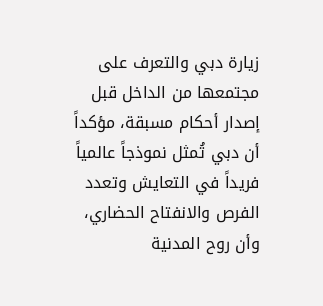زيارة دبي والتعرف على مجتمعها من الداخل قبل إصدار أحكام مسبقة، مؤكداً أن دبي تُمثل نموذجاً عالمياً فريداً في التعايش وتعدد الفرص والانفتاح الحضاري، وأن روح المدنية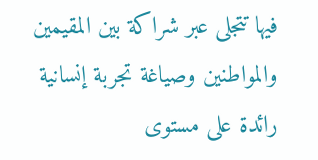فيها تتجلى عبر شراكة بين المقيمين والمواطنين وصياغة تجربة إنسانية رائدة على مستوى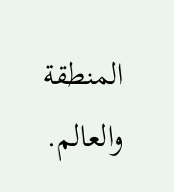المنطقة والعالم.